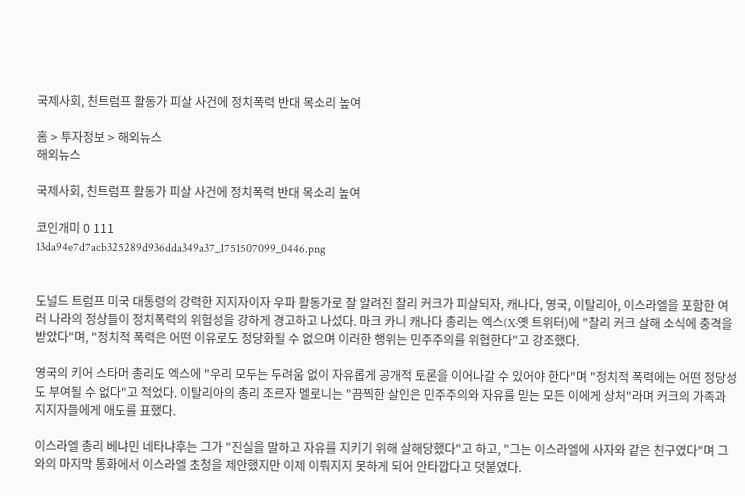국제사회, 친트럼프 활동가 피살 사건에 정치폭력 반대 목소리 높여

홈 > 투자정보 > 해외뉴스
해외뉴스

국제사회, 친트럼프 활동가 피살 사건에 정치폭력 반대 목소리 높여

코인개미 0 111
13da94e7d7acb325289d936dda349a37_1751507099_0446.png


도널드 트럼프 미국 대통령의 강력한 지지자이자 우파 활동가로 잘 알려진 찰리 커크가 피살되자, 캐나다, 영국, 이탈리아, 이스라엘을 포함한 여러 나라의 정상들이 정치폭력의 위험성을 강하게 경고하고 나섰다. 마크 카니 캐나다 총리는 엑스(X·옛 트위터)에 "찰리 커크 살해 소식에 충격을 받았다"며, "정치적 폭력은 어떤 이유로도 정당화될 수 없으며 이러한 행위는 민주주의를 위협한다"고 강조했다.

영국의 키어 스타머 총리도 엑스에 "우리 모두는 두려움 없이 자유롭게 공개적 토론을 이어나갈 수 있어야 한다"며 "정치적 폭력에는 어떤 정당성도 부여될 수 없다"고 적었다. 이탈리아의 총리 조르자 멜로니는 "끔찍한 살인은 민주주의와 자유를 믿는 모든 이에게 상처"라며 커크의 가족과 지지자들에게 애도를 표했다.

이스라엘 총리 베냐민 네타냐후는 그가 "진실을 말하고 자유를 지키기 위해 살해당했다"고 하고, "그는 이스라엘에 사자와 같은 친구였다"며 그와의 마지막 통화에서 이스라엘 초청을 제안했지만 이제 이뤄지지 못하게 되어 안타깝다고 덧붙였다.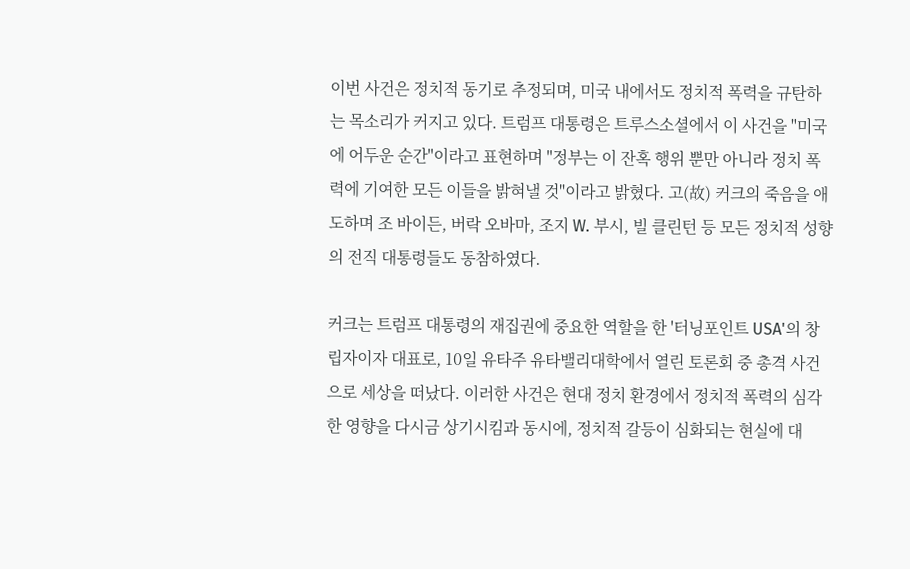이번 사건은 정치적 동기로 추정되며, 미국 내에서도 정치적 폭력을 규탄하는 목소리가 커지고 있다. 트럼프 대통령은 트루스소셜에서 이 사건을 "미국에 어두운 순간"이라고 표현하며 "정부는 이 잔혹 행위 뿐만 아니라 정치 폭력에 기여한 모든 이들을 밝혀낼 것"이라고 밝혔다. 고(故) 커크의 죽음을 애도하며 조 바이든, 버락 오바마, 조지 W. 부시, 빌 클린턴 등 모든 정치적 성향의 전직 대통령들도 동참하였다.

커크는 트럼프 대통령의 재집권에 중요한 역할을 한 '터닝포인트 USA'의 창립자이자 대표로, 10일 유타주 유타밸리대학에서 열린 토론회 중 총격 사건으로 세상을 떠났다. 이러한 사건은 현대 정치 환경에서 정치적 폭력의 심각한 영향을 다시금 상기시킴과 동시에, 정치적 갈등이 심화되는 현실에 대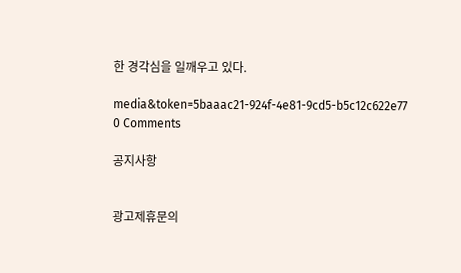한 경각심을 일깨우고 있다.

media&token=5baaac21-924f-4e81-9cd5-b5c12c622e77
0 Comments

공지사항


광고제휴문의